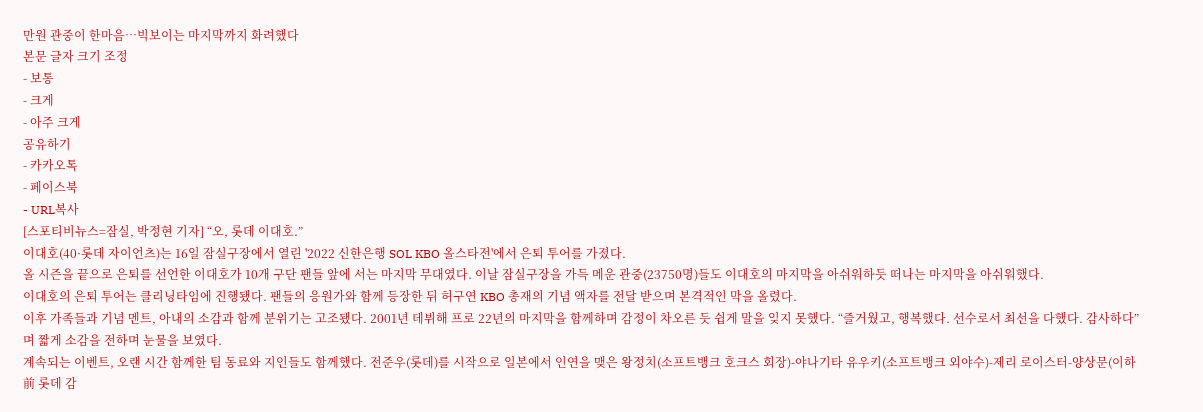만원 관중이 한마음…빅보이는 마지막까지 화려했다
본문 글자 크기 조정
- 보통
- 크게
- 아주 크게
공유하기
- 카카오톡
- 페이스북
- URL복사
[스포티비뉴스=잠실, 박정현 기자] “오, 롯데 이대호.”
이대호(40·롯데 자이언츠)는 16일 잠실구장에서 열린 '2022 신한은행 SOL KBO 올스타전'에서 은퇴 투어를 가졌다.
올 시즌을 끝으로 은퇴를 선언한 이대호가 10개 구단 팬들 앞에 서는 마지막 무대였다. 이날 잠실구장을 가득 메운 관중(23750명)들도 이대호의 마지막을 아쉬워하듯 떠나는 마지막을 아쉬워했다.
이대호의 은퇴 투어는 클리닝타임에 진행됐다. 팬들의 응원가와 함께 등장한 뒤 허구연 KBO 총재의 기념 액자를 전달 받으며 본격적인 막을 올렸다.
이후 가족들과 기념 멘트, 아내의 소감과 함께 분위기는 고조됐다. 2001년 데뷔해 프로 22년의 마지막을 함께하며 감정이 차오른 듯 쉽게 말을 잊지 못했다. “즐거웠고, 행복했다. 선수로서 최선을 다했다. 감사하다”며 짧게 소감을 전하며 눈물을 보였다.
계속되는 이벤트, 오랜 시간 함께한 팀 동료와 지인들도 함께했다. 전준우(롯데)를 시작으로 일본에서 인연을 맺은 왕정치(소프트뱅크 호크스 회장)-야나기타 유우키(소프트뱅크 외야수)-제리 로이스터-양상문(이하 前 롯데 감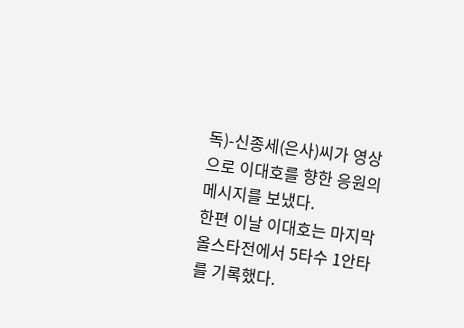독)-신종세(은사)씨가 영상으로 이대호를 향한 응원의 메시지를 보냈다.
한편 이날 이대호는 마지막 올스타전에서 5타수 1안타를 기록했다.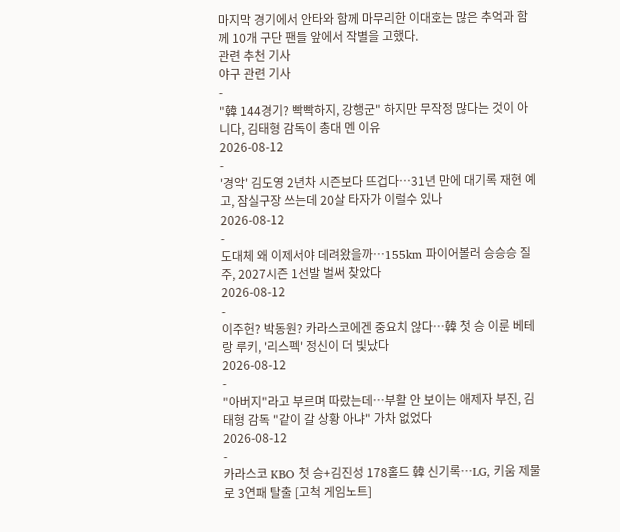마지막 경기에서 안타와 함께 마무리한 이대호는 많은 추억과 함께 10개 구단 팬들 앞에서 작별을 고했다.
관련 추천 기사
야구 관련 기사
-
"韓 144경기? 빡빡하지, 강행군" 하지만 무작정 많다는 것이 아니다, 김태형 감독이 총대 멘 이유
2026-08-12
-
'경악' 김도영 2년차 시즌보다 뜨겁다…31년 만에 대기록 재현 예고, 잠실구장 쓰는데 20살 타자가 이럴수 있나
2026-08-12
-
도대체 왜 이제서야 데려왔을까…155km 파이어볼러 승승승 질주, 2027시즌 1선발 벌써 찾았다
2026-08-12
-
이주헌? 박동원? 카라스코에겐 중요치 않다…韓 첫 승 이룬 베테랑 루키, '리스펙' 정신이 더 빛났다
2026-08-12
-
"아버지"라고 부르며 따랐는데…부활 안 보이는 애제자 부진, 김태형 감독 "같이 갈 상황 아냐" 가차 없었다
2026-08-12
-
카라스코 KBO 첫 승+김진성 178홀드 韓 신기록…LG, 키움 제물로 3연패 탈출 [고척 게임노트]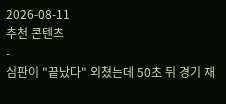2026-08-11
추천 콘텐츠
-
심판이 "끝났다" 외쳤는데 50초 뒤 경기 재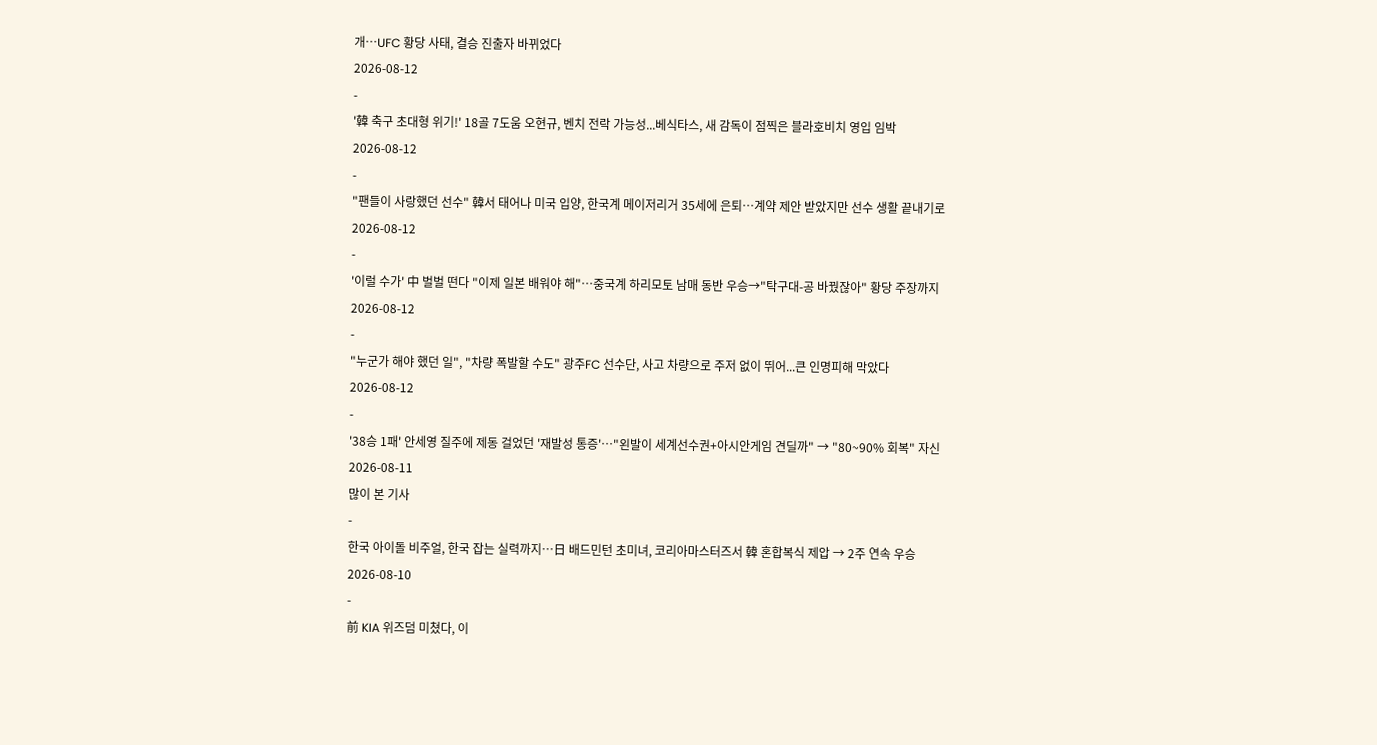개…UFC 황당 사태, 결승 진출자 바뀌었다
2026-08-12
-
'韓 축구 초대형 위기!' 18골 7도움 오현규, 벤치 전락 가능성...베식타스, 새 감독이 점찍은 블라호비치 영입 임박
2026-08-12
-
"팬들이 사랑했던 선수" 韓서 태어나 미국 입양, 한국계 메이저리거 35세에 은퇴…계약 제안 받았지만 선수 생활 끝내기로
2026-08-12
-
'이럴 수가' 中 벌벌 떤다 "이제 일본 배워야 해"…중국계 하리모토 남매 동반 우승→"탁구대-공 바꿨잖아" 황당 주장까지
2026-08-12
-
"누군가 해야 했던 일", "차량 폭발할 수도" 광주FC 선수단, 사고 차량으로 주저 없이 뛰어...큰 인명피해 막았다
2026-08-12
-
'38승 1패' 안세영 질주에 제동 걸었던 '재발성 통증'…"왼발이 세계선수권+아시안게임 견딜까" → "80~90% 회복" 자신
2026-08-11
많이 본 기사
-
한국 아이돌 비주얼, 한국 잡는 실력까지…日 배드민턴 초미녀, 코리아마스터즈서 韓 혼합복식 제압 → 2주 연속 우승
2026-08-10
-
前 KIA 위즈덤 미쳤다, 이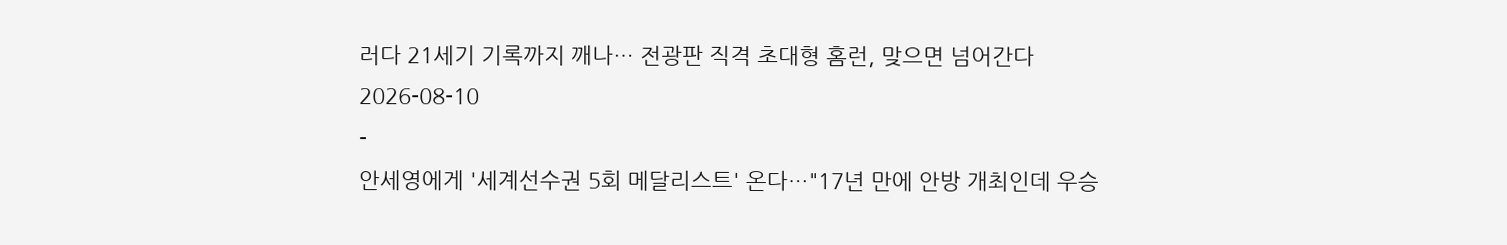러다 21세기 기록까지 깨나… 전광판 직격 초대형 홈런, 맞으면 넘어간다
2026-08-10
-
안세영에게 '세계선수권 5회 메달리스트' 온다…"17년 만에 안방 개최인데 우승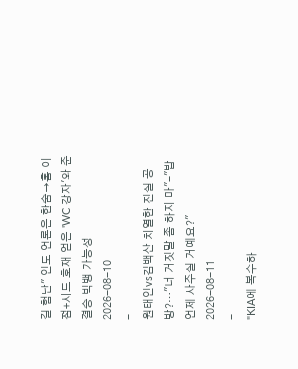길 험난" 인도 언론은 한숨→홈 이점+시드 호재 얻은 'WC 강자'와 준결승 빅뱅 가능성
2026-08-10
-
원태인vs김백산 치열한 진실 공방?…"너 거짓말 좀 하지 마"-"밥 언제 사주실 거예요?"
2026-08-11
-
"KIA에 복수하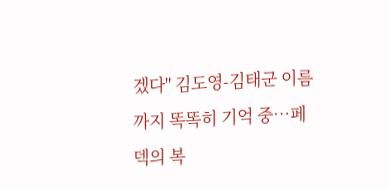겠다" 김도영-김태군 이름까지 똑똑히 기억 중…페덱의 복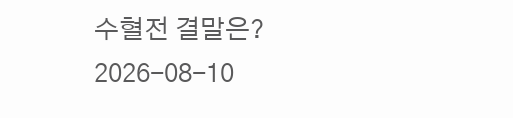수혈전 결말은?
2026-08-10